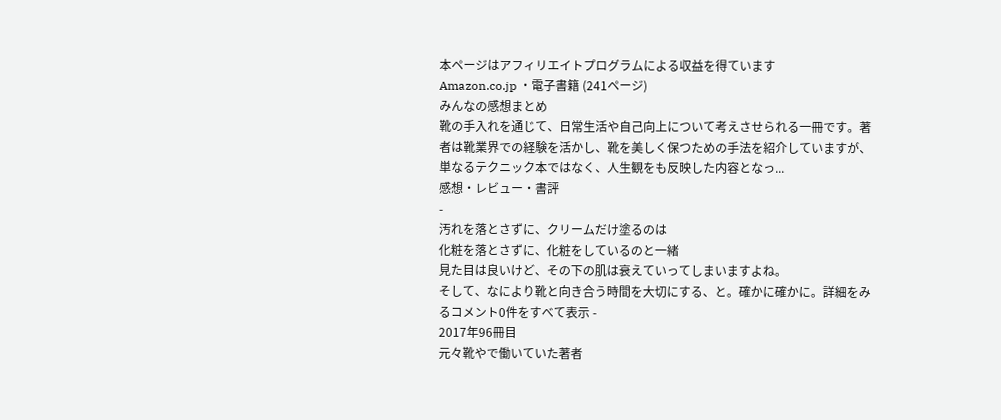本ページはアフィリエイトプログラムによる収益を得ています
Amazon.co.jp ・電子書籍 (241ページ)
みんなの感想まとめ
靴の手入れを通じて、日常生活や自己向上について考えさせられる一冊です。著者は靴業界での経験を活かし、靴を美しく保つための手法を紹介していますが、単なるテクニック本ではなく、人生観をも反映した内容となっ...
感想・レビュー・書評
-
汚れを落とさずに、クリームだけ塗るのは
化粧を落とさずに、化粧をしているのと一緒
見た目は良いけど、その下の肌は衰えていってしまいますよね。
そして、なにより靴と向き合う時間を大切にする、と。確かに確かに。詳細をみるコメント0件をすべて表示 -
2017年96冊目
元々靴やで働いていた著者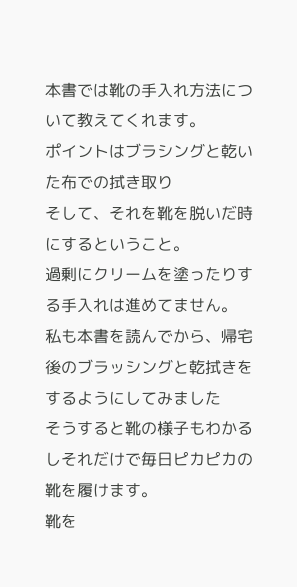本書では靴の手入れ方法について教えてくれます。
ポイントはブラシングと乾いた布での拭き取り
そして、それを靴を脱いだ時にするということ。
過剰にクリームを塗ったりする手入れは進めてません。
私も本書を読んでから、帰宅後のブラッシングと乾拭きをするようにしてみました
そうすると靴の様子もわかるしそれだけで毎日ピカピカの靴を履けます。
靴を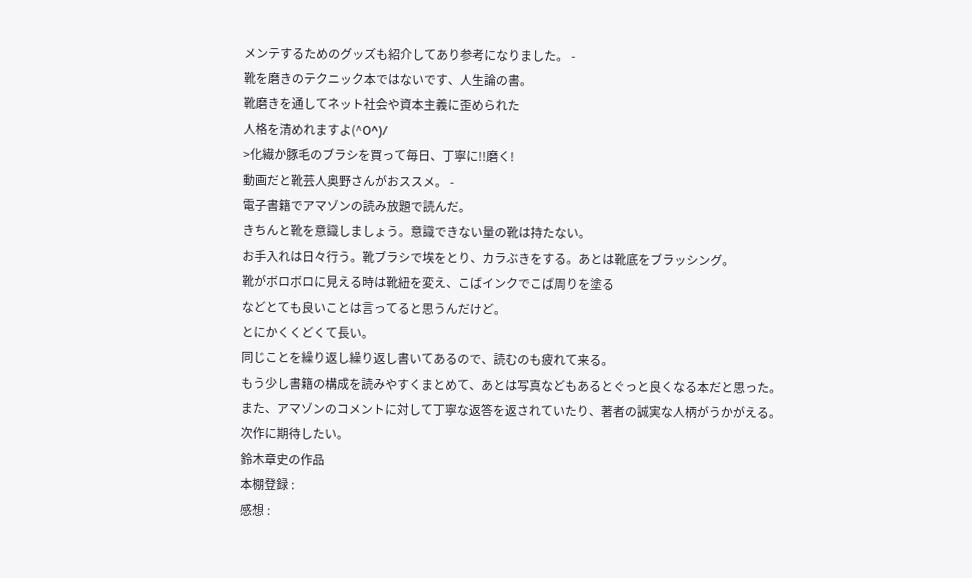メンテするためのグッズも紹介してあり参考になりました。 -
靴を磨きのテクニック本ではないです、人生論の書。
靴磨きを通してネット社会や資本主義に歪められた
人格を清めれますよ(^O^)/
>化繊か豚毛のブラシを買って毎日、丁寧に!!磨く!
動画だと靴芸人奥野さんがおススメ。 -
電子書籍でアマゾンの読み放題で読んだ。
きちんと靴を意識しましょう。意識できない量の靴は持たない。
お手入れは日々行う。靴ブラシで埃をとり、カラぶきをする。あとは靴底をブラッシング。
靴がボロボロに見える時は靴紐を変え、こばインクでこば周りを塗る
などとても良いことは言ってると思うんだけど。
とにかくくどくて長い。
同じことを繰り返し繰り返し書いてあるので、読むのも疲れて来る。
もう少し書籍の構成を読みやすくまとめて、あとは写真などもあるとぐっと良くなる本だと思った。
また、アマゾンのコメントに対して丁寧な返答を返されていたり、著者の誠実な人柄がうかがえる。
次作に期待したい。
鈴木章史の作品
本棚登録 :
感想 :